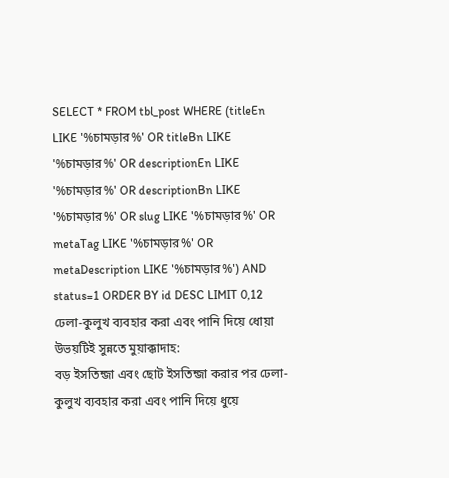SELECT * FROM tbl_post WHERE (titleEn LIKE '%চামড়ার%' OR titleBn LIKE '%চামড়ার%' OR descriptionEn LIKE '%চামড়ার%' OR descriptionBn LIKE '%চামড়ার%' OR slug LIKE '%চামড়ার%' OR metaTag LIKE '%চামড়ার%' OR metaDescription LIKE '%চামড়ার%') AND status=1 ORDER BY id DESC LIMIT 0,12
ঢেলা-কুলুখ ব্যবহার করা এবং পানি দিয়ে ধোয়া উভয়টিই সুন্নতে মুয়াক্কাদাহ:
বড় ইসতিন্জা এবং ছোট ইসতিন্জা করার পর ঢেলা-কুলুখ ব্যবহার করা এবং পানি দিয়ে ধুয়ে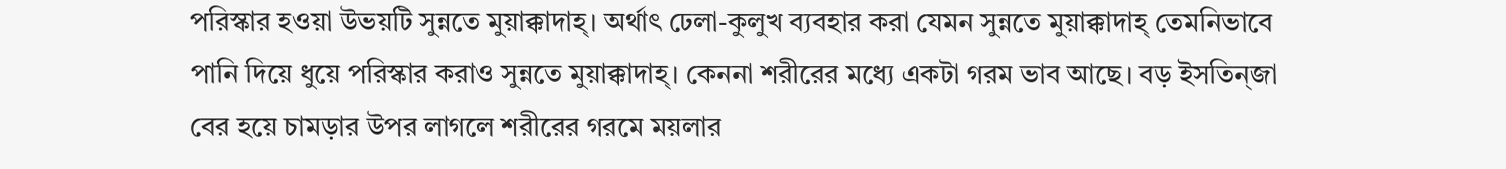পরিস্কার হওয়া উভয়টি সুন্নতে মুয়াক্কাদাহ্। অর্থাৎ ঢেলা-কুলুখ ব্যবহার করা যেমন সুন্নতে মুয়াক্কাদাহ্ তেমনিভাবে পানি দিয়ে ধুয়ে পরিস্কার করাও সুন্নতে মুয়াক্কাদাহ্। কেননা শরীরের মধ্যে একটা গরম ভাব আছে। বড় ইসতিন্জা বের হয়ে চামড়ার উপর লাগলে শরীরের গরমে ময়লার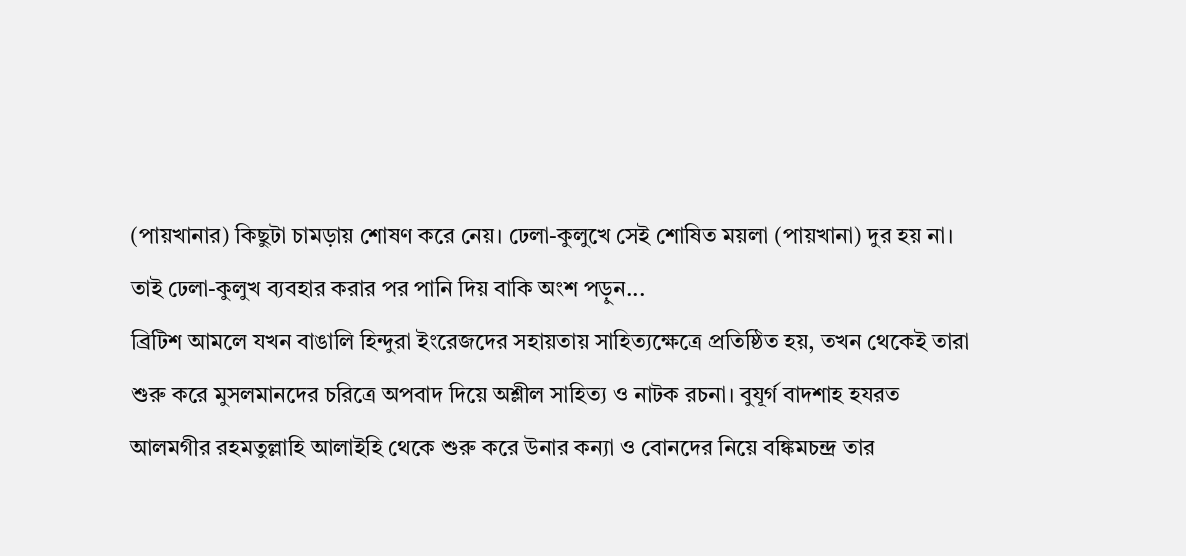(পায়খানার) কিছুটা চামড়ায় শোষণ করে নেয়। ঢেলা-কুলুখে সেই শোষিত ময়লা (পায়খানা) দুর হয় না। তাই ঢেলা-কুলুখ ব্যবহার করার পর পানি দিয় বাকি অংশ পড়ুন...
ব্রিটিশ আমলে যখন বাঙালি হিন্দুরা ইংরেজদের সহায়তায় সাহিত্যক্ষেত্রে প্রতিষ্ঠিত হয়, তখন থেকেই তারা শুরু করে মুসলমানদের চরিত্রে অপবাদ দিয়ে অশ্লীল সাহিত্য ও নাটক রচনা। বুযূর্গ বাদশাহ হযরত আলমগীর রহমতুল্লাহি আলাইহি থেকে শুরু করে উনার কন্যা ও বোনদের নিয়ে বঙ্কিমচন্দ্র তার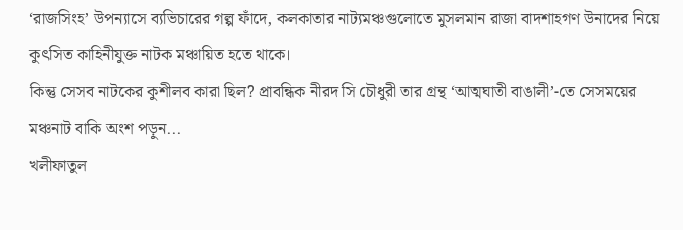‘রাজসিংহ’ উপন্যাসে ব্যভিচারের গল্প ফাঁদে, কলকাতার নাট্যমঞ্চগুলোতে মুসলমান রাজা বাদশাহগণ উনাদের নিয়ে কুৎসিত কাহিনীযুক্ত নাটক মঞ্চায়িত হতে থাকে।
কিন্তু সেসব নাটকের কুশীলব কারা ছিল? প্রাবন্ধিক নীরদ সি চৌধুরী তার গ্রন্থ ‘আত্মঘাতী বাঙালী’-তে সেসময়ের মঞ্চনাট বাকি অংশ পড়ুন...
খলীফাতুল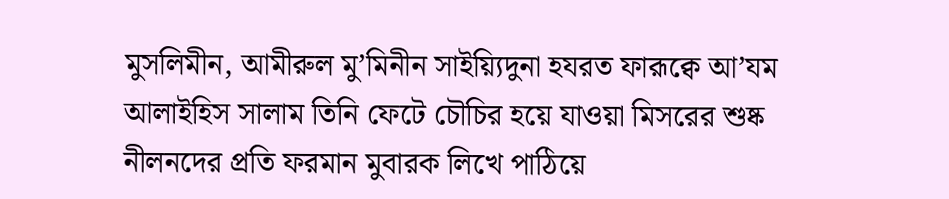মুসলিমীন, আমীরুল মু’মিনীন সাইয়্যিদুনা হযরত ফারূক্বে আ’যম আলাইহিস সালাম তিনি ফেটে চৌচির হয়ে যাওয়া মিসরের শুষ্ক নীলনদের প্রতি ফরমান মুবারক লিখে পাঠিয়ে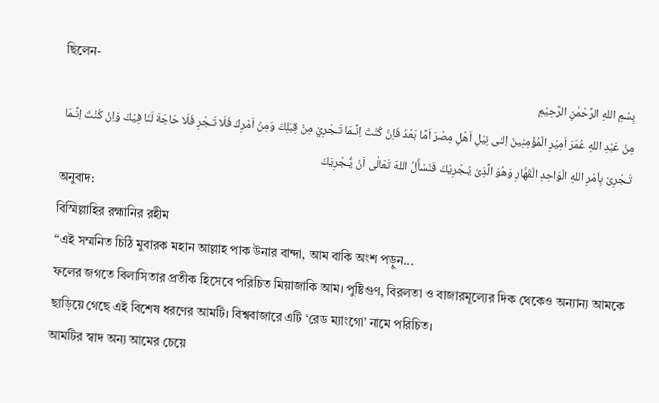ছিলেন-
بِسْمِ اللهِ الرَّحْمٰنِ الرَّحِيْمِ
مِنْ عَبْدِ اللهِ عُمَرَ اَمِيْرِ الْمُؤْمِنِينَ اِلـٰى نِيْلِ اَهْلِ مِصْرَ اَمَّا بَعْدُ فَاِنْ كُنْتَ اِنَّـمَا تَـجْرِيْ مِنْ قِبَلِكَ وَمِنْ اَمْرِكَ فَلَا تَـجْرِ فَلَا حَاجَةَ لَنَا فِيْكَ وَاِنْ كُنْتَ اِنَّـمَا تَـجْرِىْ بِاَمْرِ اللهِ الْوَاحِدِ الْقَهَّارِ وَهُوَ الَّذِىْ يُـجْرِيْكَ فَنَسْأَلُ اللهَ تَعَالٰى اَنْ يُّـجْرِيَكَ
অনুবাদ:
বিস্মিল্লাহির রহ্মানির রহীম
“এই সম্মনিত চিঠি মুবারক মহান আল্লাহ পাক উনার বান্দা, আম বাকি অংশ পড়ুন...
ফলের জগতে বিলাসিতার প্রতীক হিসেবে পরিচিত মিয়াজাকি আম। পুষ্টিগুণ, বিরলতা ও বাজারমূল্যের দিক থেকেও অন্যান্য আমকে ছাড়িয়ে গেছে এই বিশেষ ধরণের আমটি। বিশ্ববাজারে এটি ‘রেড ম্যাংগো’ নামে পরিচিত।
আমটির স্বাদ অন্য আমের চেয়ে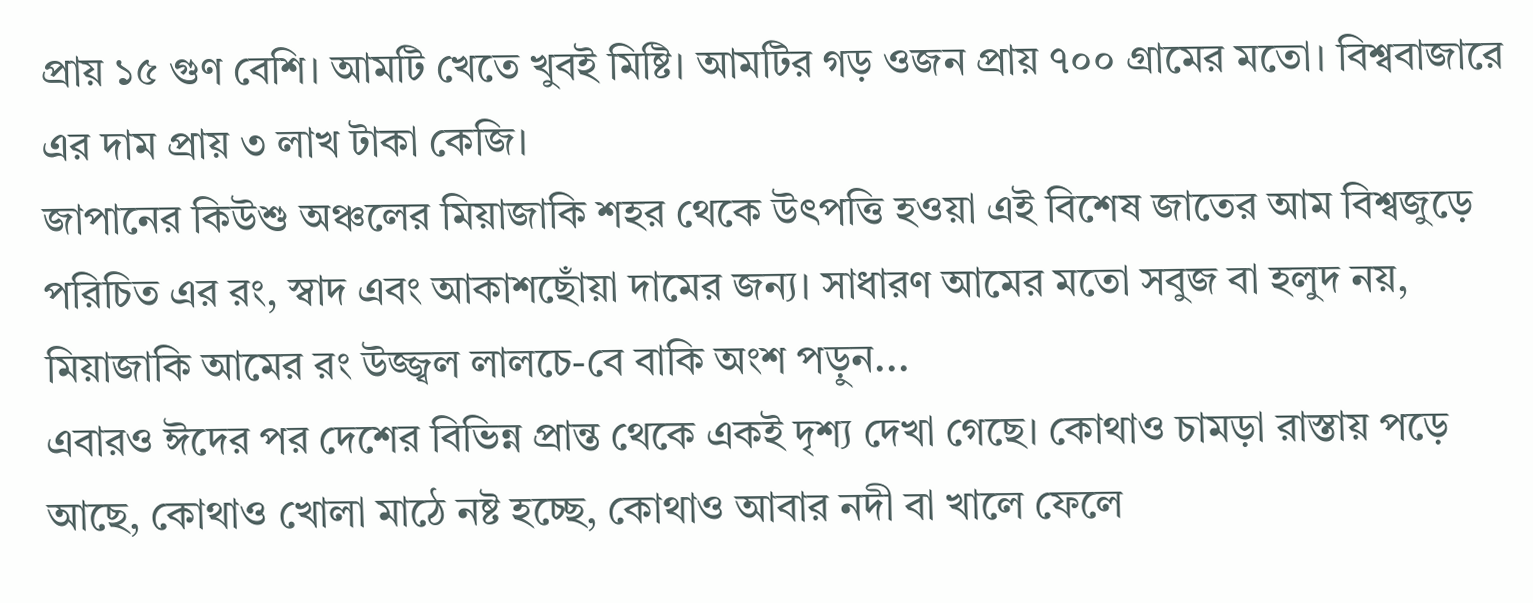প্রায় ১৫ গুণ বেশি। আমটি খেতে খুবই মিষ্টি। আমটির গড় ওজন প্রায় ৭০০ গ্রামের মতো। বিশ্ববাজারে এর দাম প্রায় ৩ লাখ টাকা কেজি।
জাপানের কিউশু অঞ্চলের মিয়াজাকি শহর থেকে উৎপত্তি হওয়া এই বিশেষ জাতের আম বিশ্বজুড়ে পরিচিত এর রং, স্বাদ এবং আকাশছোঁয়া দামের জন্য। সাধারণ আমের মতো সবুজ বা হলুদ নয়, মিয়াজাকি আমের রং উজ্জ্বল লালচে-বে বাকি অংশ পড়ুন...
এবারও ঈদের পর দেশের বিভিন্ন প্রান্ত থেকে একই দৃশ্য দেখা গেছে। কোথাও চামড়া রাস্তায় পড়ে আছে, কোথাও খোলা মাঠে নষ্ট হচ্ছে, কোথাও আবার নদী বা খালে ফেলে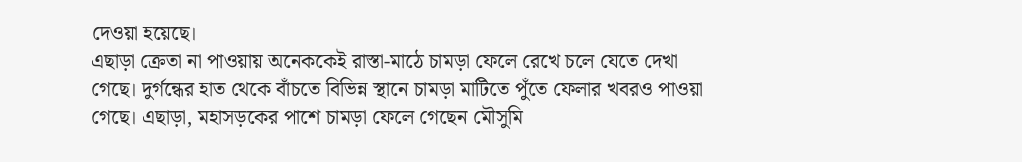দেওয়া হয়েছে।
এছাড়া ক্রেতা না পাওয়ায় অনেককেই রাস্তা-মাঠে চামড়া ফেলে রেখে চলে যেতে দেখা গেছে। দুর্গন্ধের হাত থেকে বাঁচতে বিভিন্ন স্থানে চামড়া মাটিতে পুঁতে ফেলার খবরও পাওয়া গেছে। এছাড়া, মহাসড়কের পাশে চামড়া ফেলে গেছেন মৌসুমি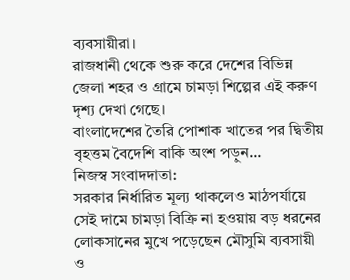ব্যবসায়ীরা।
রাজধানী থেকে শুরু করে দেশের বিভিন্ন জেলা শহর ও গ্রামে চামড়া শিল্পের এই করুণ দৃশ্য দেখা গেছে।
বাংলাদেশের তৈরি পোশাক খাতের পর দ্বিতীয় বৃহত্তম বৈদেশি বাকি অংশ পড়ুন...
নিজস্ব সংবাদদাতা:
সরকার নির্ধারিত মূল্য থাকলেও মাঠপর্যায়ে সেই দামে চামড়া বিক্রি না হওয়ায় বড় ধরনের লোকসানের মুখে পড়েছেন মৌসুমি ব্যবসায়ী ও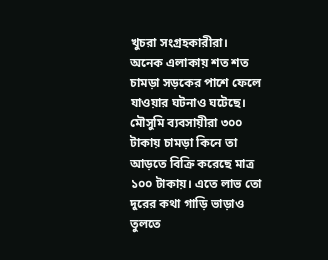খুচরা সংগ্রহকারীরা। অনেক এলাকায় শত শত চামড়া সড়কের পাশে ফেলে যাওয়ার ঘটনাও ঘটেছে।
মৌসুমি ব্যবসায়ীরা ৩০০ টাকায় চামড়া কিনে তা আড়তে বিক্রি করেছে মাত্র ১০০ টাকায়। এতে লাভ তো দুরের কথা গাড়ি ভাড়াও তুলতে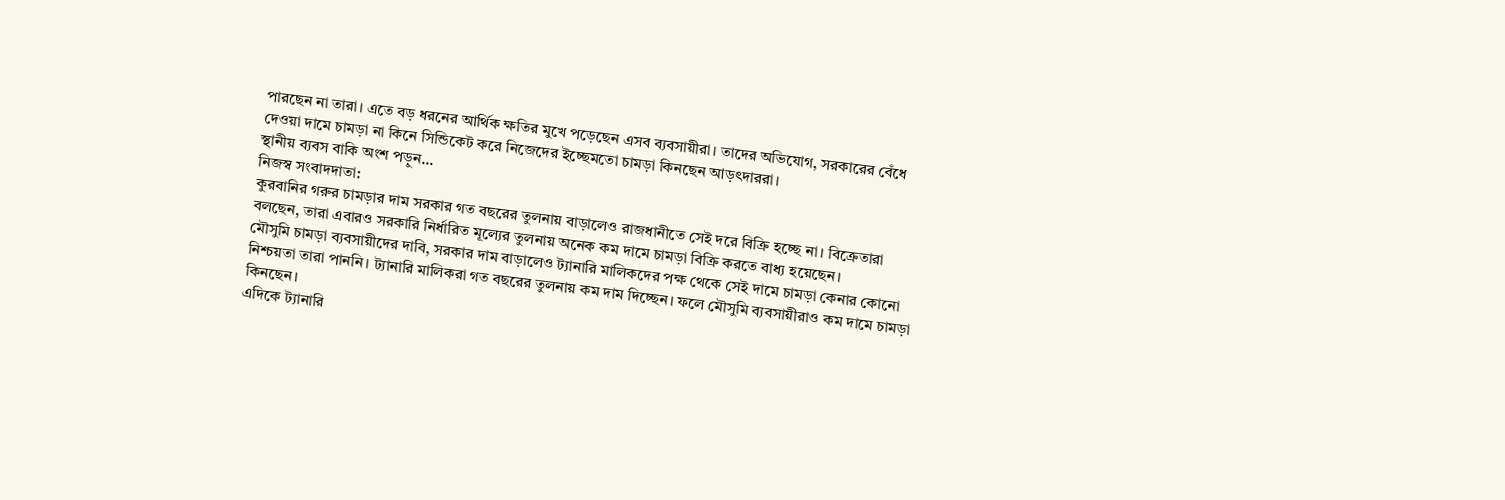পারছেন না তারা। এতে বড় ধরনের আর্থিক ক্ষতির মুখে পড়েছেন এসব ব্যবসায়ীরা। তাদের অভিযোগ, সরকারের বেঁধে দেওয়া দামে চামড়া না কিনে সিন্ডিকেট করে নিজেদের ইচ্ছেমতো চামড়া কিনছেন আড়ৎদাররা।
স্থানীয় ব্যবস বাকি অংশ পড়ুন...
নিজস্ব সংবাদদাতা:
কুরবানির গরুর চামড়ার দাম সরকার গত বছরের তুলনায় বাড়ালেও রাজধানীতে সেই দরে বিক্রি হচ্ছে না। বিক্রেতারা বলছেন, তারা এবারও সরকারি নির্ধারিত মূল্যের তুলনায় অনেক কম দামে চামড়া বিক্রি করতে বাধ্য হয়েছেন।
মৌসুমি চামড়া ব্যবসায়ীদের দাবি, সরকার দাম বাড়ালেও ট্যানারি মালিকদের পক্ষ থেকে সেই দামে চামড়া কেনার কোনো নিশ্চয়তা তারা পাননি। ট্যানারি মালিকরা গত বছরের তুলনায় কম দাম দিচ্ছেন। ফলে মৌসুমি ব্যবসায়ীরাও কম দামে চামড়া কিনছেন।
এদিকে ট্যানারি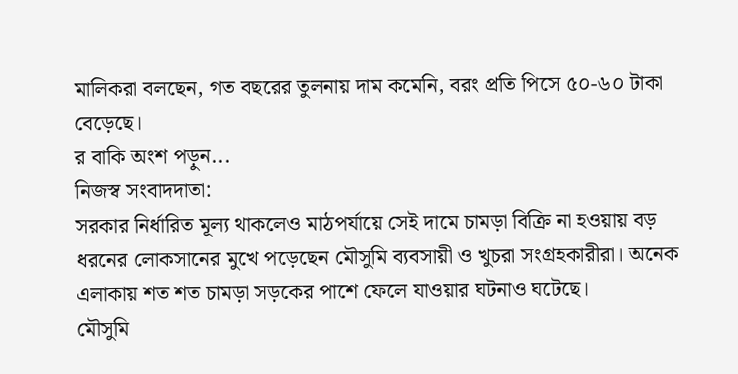মালিকরা বলছেন, গত বছরের তুলনায় দাম কমেনি, বরং প্রতি পিসে ৫০-৬০ টাকা বেড়েছে।
র বাকি অংশ পড়ুন...
নিজস্ব সংবাদদাতা:
সরকার নির্ধারিত মূল্য থাকলেও মাঠপর্যায়ে সেই দামে চামড়া বিক্রি না হওয়ায় বড় ধরনের লোকসানের মুখে পড়েছেন মৌসুমি ব্যবসায়ী ও খুচরা সংগ্রহকারীরা। অনেক এলাকায় শত শত চামড়া সড়কের পাশে ফেলে যাওয়ার ঘটনাও ঘটেছে।
মৌসুমি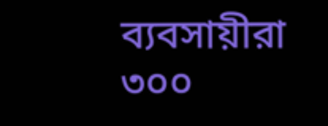ব্যবসায়ীরা ৩০০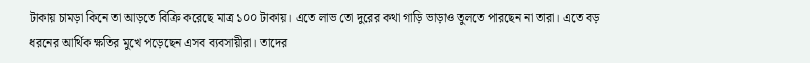টাকায় চামড়া কিনে তা আড়তে বিক্রি করেছে মাত্র ১০০ টাকায়। এতে লাভ তো দুরের কথা গাড়ি ভাড়াও তুলতে পারছেন না তারা। এতে বড় ধরনের আর্থিক ক্ষতির মুখে পড়েছেন এসব ব্যবসায়ীরা। তাদের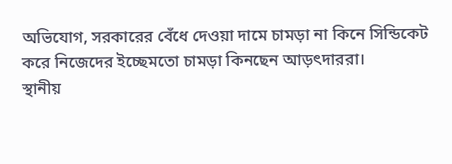অভিযোগ, সরকারের বেঁধে দেওয়া দামে চামড়া না কিনে সিন্ডিকেট করে নিজেদের ইচ্ছেমতো চামড়া কিনছেন আড়ৎদাররা।
স্থানীয়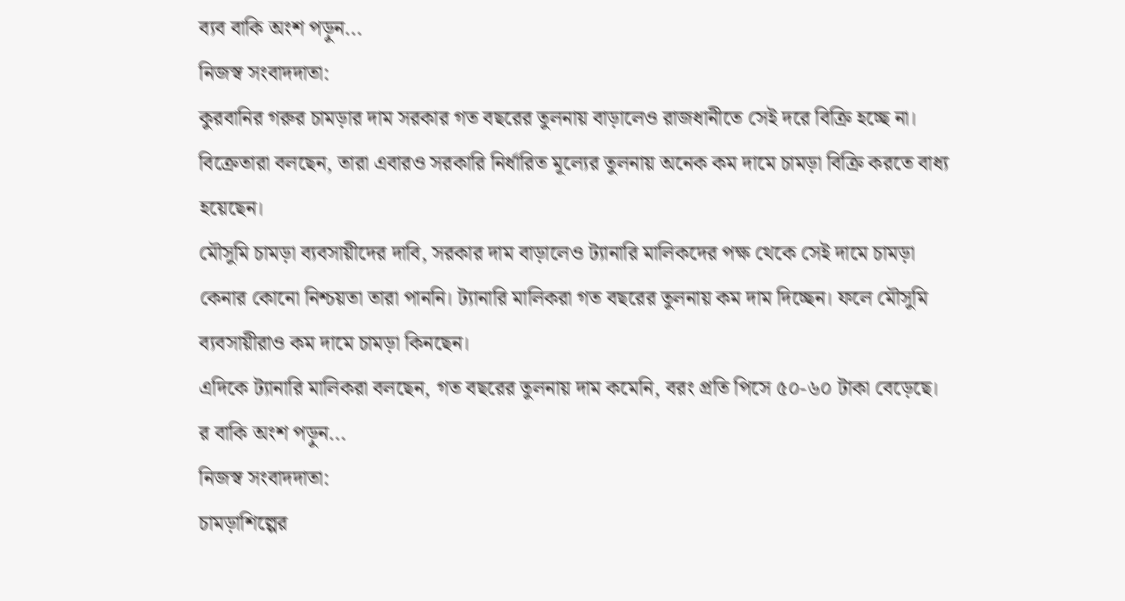ব্যব বাকি অংশ পড়ুন...
নিজস্ব সংবাদদাতা:
কুরবানির গরুর চামড়ার দাম সরকার গত বছরের তুলনায় বাড়ালেও রাজধানীতে সেই দরে বিক্রি হচ্ছে না। বিক্রেতারা বলছেন, তারা এবারও সরকারি নির্ধারিত মূল্যের তুলনায় অনেক কম দামে চামড়া বিক্রি করতে বাধ্য হয়েছেন।
মৌসুমি চামড়া ব্যবসায়ীদের দাবি, সরকার দাম বাড়ালেও ট্যানারি মালিকদের পক্ষ থেকে সেই দামে চামড়া কেনার কোনো নিশ্চয়তা তারা পাননি। ট্যানারি মালিকরা গত বছরের তুলনায় কম দাম দিচ্ছেন। ফলে মৌসুমি ব্যবসায়ীরাও কম দামে চামড়া কিনছেন।
এদিকে ট্যানারি মালিকরা বলছেন, গত বছরের তুলনায় দাম কমেনি, বরং প্রতি পিসে ৫০-৬০ টাকা বেড়েছে।
র বাকি অংশ পড়ুন...
নিজস্ব সংবাদদাতা:
চামড়াশিল্পের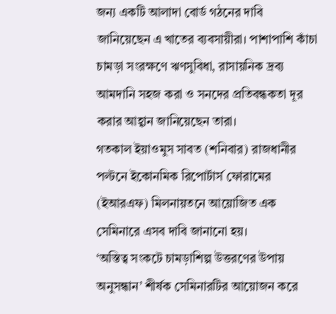জন্য একটি আলাদা বোর্ড গঠনের দাবি জানিয়েছেন এ খাতের ব্যবসায়ীরা। পাশাপাশি কাঁচা চামড়া সংরক্ষণে ঋণসুবিধা, রাসায়নিক দ্রব্য আমদানি সহজ করা ও সনদের প্রতিবন্ধকতা দূর করার আহ্বান জানিয়েছেন তারা।
গতকাল ইয়াওমুস সাবত (শনিবার) রাজধানীর পল্টনে ইকোনমিক রিপোর্টার্স ফোরামের (ইআরএফ) মিলনায়তনে আয়োজিত এক সেমিনারে এসব দাবি জানানো হয়।
‘অস্তিত্ব সংকটে চামড়াশিল্প উত্তরণের উপায় অনুসন্ধান’ শীর্ষক সেমিনারটির আয়োজন করে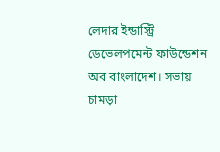লেদার ইন্ডাস্ট্রি ডেভেলপমেন্ট ফাউন্ডেশন অব বাংলাদেশ। সভায় চামড়া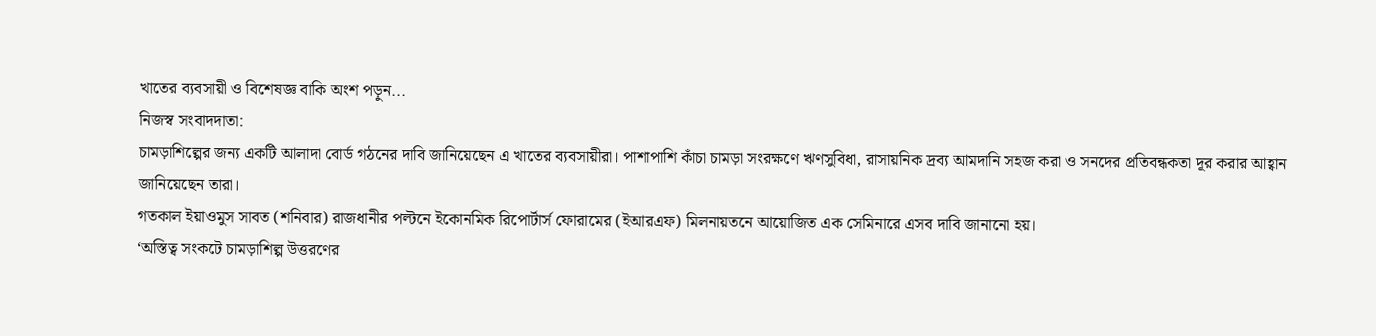খাতের ব্যবসায়ী ও বিশেষজ্ঞ বাকি অংশ পড়ুন...
নিজস্ব সংবাদদাতা:
চামড়াশিল্পের জন্য একটি আলাদা বোর্ড গঠনের দাবি জানিয়েছেন এ খাতের ব্যবসায়ীরা। পাশাপাশি কাঁচা চামড়া সংরক্ষণে ঋণসুবিধা, রাসায়নিক দ্রব্য আমদানি সহজ করা ও সনদের প্রতিবন্ধকতা দূর করার আহ্বান জানিয়েছেন তারা।
গতকাল ইয়াওমুস সাবত (শনিবার) রাজধানীর পল্টনে ইকোনমিক রিপোর্টার্স ফোরামের (ইআরএফ) মিলনায়তনে আয়োজিত এক সেমিনারে এসব দাবি জানানো হয়।
‘অস্তিত্ব সংকটে চামড়াশিল্প উত্তরণের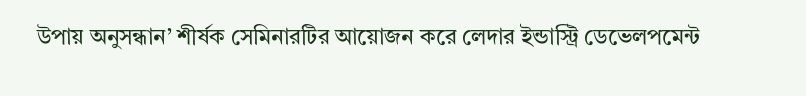উপায় অনুসন্ধান’ শীর্ষক সেমিনারটির আয়োজন করে লেদার ইন্ডাস্ট্রি ডেভেলপমেন্ট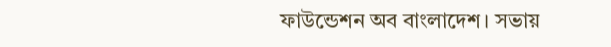ফাউন্ডেশন অব বাংলাদেশ। সভায়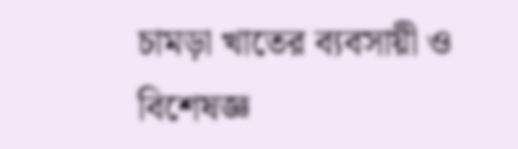চামড়া খাতের ব্যবসায়ী ও বিশেষজ্ঞ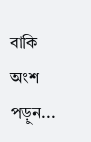বাকি অংশ পড়ুন...